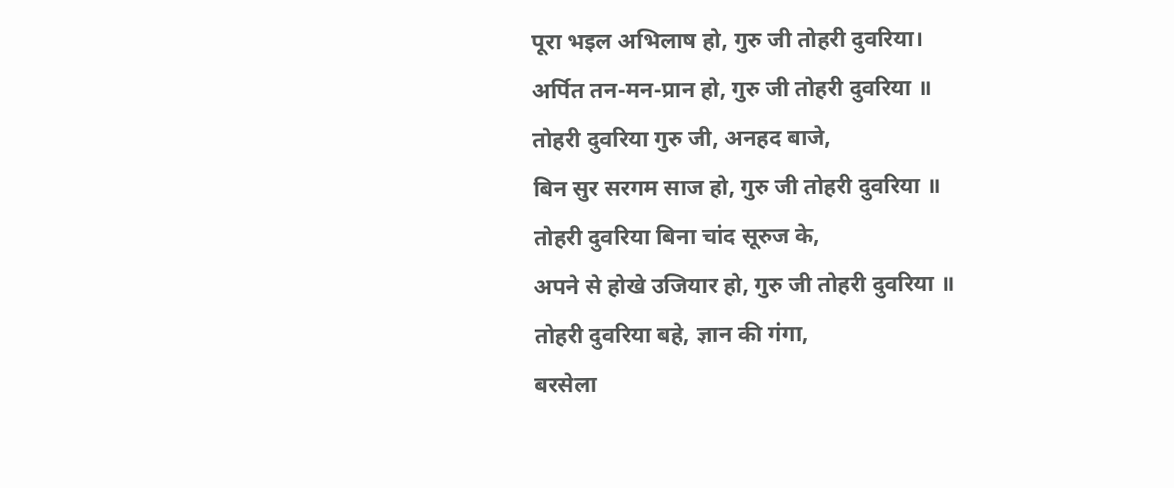पूरा भइल अभिलाष हो, गुरु जी तोहरी दुवरिया।
अर्पित तन-मन-प्रान हो, गुरु जी तोहरी दुवरिया ॥
तोहरी दुवरिया गुरु जी, अनहद बाजे,
बिन सुर सरगम साज हो, गुरु जी तोहरी दुवरिया ॥
तोहरी दुवरिया बिना चांद सूरुज के,
अपने से होखे उजियार हो, गुरु जी तोहरी दुवरिया ॥
तोहरी दुवरिया बहे, ज्ञान की गंगा,
बरसेला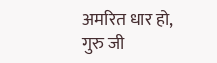अमरित धार हो, गुरु जी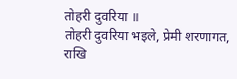तोहरी दुवरिया ॥
तोहरी दुवरिया भइले, प्रेमी शरणागत,
राखि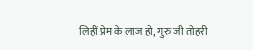लिहीं प्रेम के लाज हो, गुरु जी तोहरी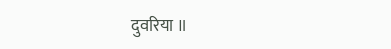दुवरिया ॥